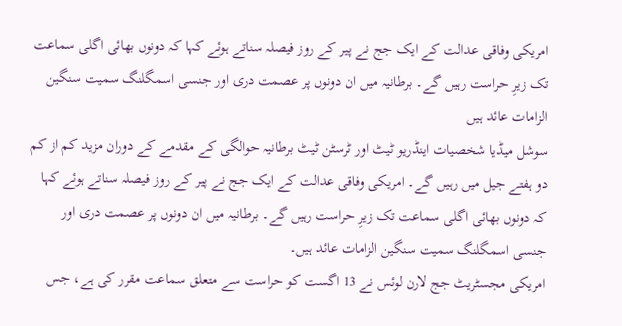امریکی وفاقی عدالت کے ایک جج نے پیر کے روز فیصلہ سناتے ہوئے کہا کہ دونوں بھائی اگلی سماعت تک زیرِ حراست رہیں گے۔ برطانیہ میں ان دونوں پر عصمت دری اور جنسی اسمگلنگ سمیت سنگین الزامات عائد ہیں
سوشل میڈیا شخصیات اینڈریو ٹیٹ اور ٹرسٹن ٹیٹ برطانیہ حوالگی کے مقدمے کے دوران مزید کم از کم دو ہفتے جیل میں رہیں گے۔ امریکی وفاقی عدالت کے ایک جج نے پیر کے روز فیصلہ سناتے ہوئے کہا کہ دونوں بھائی اگلی سماعت تک زیرِ حراست رہیں گے۔ برطانیہ میں ان دونوں پر عصمت دری اور جنسی اسمگلنگ سمیت سنگین الزامات عائد ہیں۔
امریکی مجسٹریٹ جج لارن لوئس نے 13 اگست کو حراست سے متعلق سماعت مقرر کی ہے، جس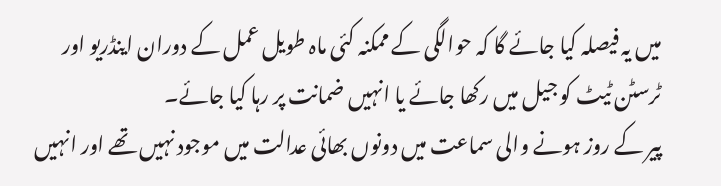میں یہ فیصلہ کیا جائے گا کہ حوالگی کے ممکنہ کئی ماہ طویل عمل کے دوران اینڈریو اور ٹرسٹن ٹیٹ کو جیل میں رکھا جائے یا انہیں ضمانت پر رہا کیا جائے۔
پیر کے روز ہونے والی سماعت میں دونوں بھائی عدالت میں موجود نہیں تھے اور انہیں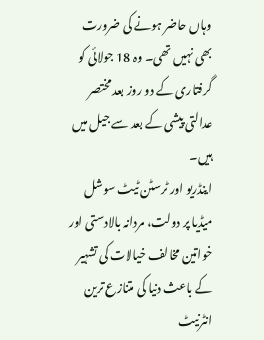وہاں حاضر ہونے کی ضرورت بھی نہیں تھی۔ وہ 18 جولائی کو گرفتاری کے دو روز بعد مختصر عدالتی پیشی کے بعد سے جیل میں ہیں۔
اینڈریو اور ٹرسٹن ٹیٹ سوشل میڈیا پر دولت، مردانہ بالادستی اور خواتین مخالف خیالات کی تشہیر کے باعث دنیا کی متنازع ترین انٹرنیٹ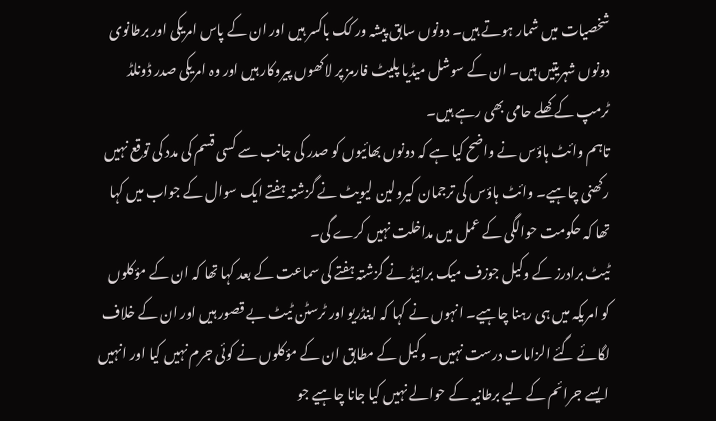شخصیات میں شمار ہوتے ہیں۔ دونوں سابق پیشہ ور کک باکسر ہیں اور ان کے پاس امریکی اور برطانوی دونوں شہریتیں ہیں۔ ان کے سوشل میڈیا پلیٹ فارمز پر لاکھوں پیروکار ہیں اور وہ امریکی صدر ڈونلڈ ٹرمپ کے کھلے حامی بھی رہے ہیں۔
تاہم وائٹ ہاؤس نے واضح کیا ہے کہ دونوں بھائیوں کو صدر کی جانب سے کسی قسم کی مدد کی توقع نہیں رکھنی چاہیے۔ وائٹ ہاؤس کی ترجمان کیرولین لیویٹ نے گزشتہ ہفتے ایک سوال کے جواب میں کہا تھا کہ حکومت حوالگی کے عمل میں مداخلت نہیں کرے گی۔
ٹیٹ برادرز کے وکیل جوزف میک برائیڈ نے گزشتہ ہفتے کی سماعت کے بعد کہا تھا کہ ان کے مؤکلوں کو امریکہ میں ہی رہنا چاہیے۔ انہوں نے کہا کہ اینڈریو اور ٹرسٹن ٹیٹ بے قصور ہیں اور ان کے خلاف لگائے گئے الزامات درست نہیں۔ وکیل کے مطابق ان کے مؤکلوں نے کوئی جرم نہیں کیا اور انہیں ایسے جرائم کے لیے برطانیہ کے حوالے نہیں کیا جانا چاہیے جو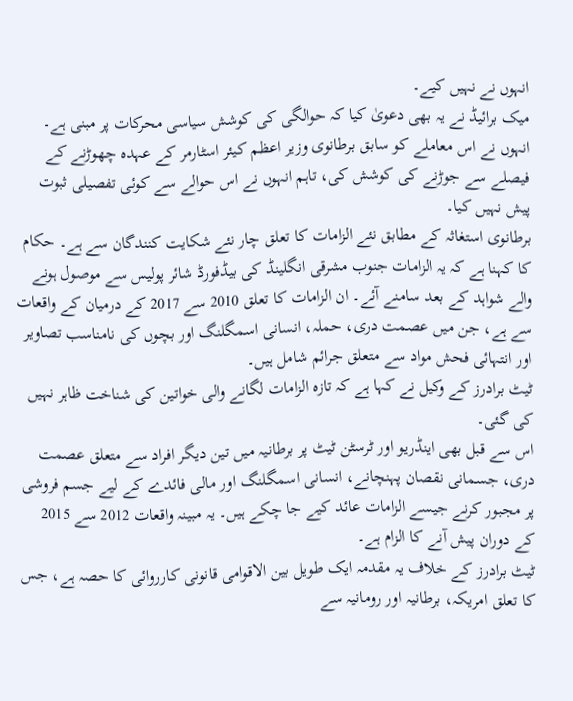انہوں نے نہیں کیے۔
میک برائیڈ نے یہ بھی دعویٰ کیا کہ حوالگی کی کوشش سیاسی محرکات پر مبنی ہے۔ انہوں نے اس معاملے کو سابق برطانوی وزیر اعظم کیئر اسٹارمر کے عہدہ چھوڑنے کے فیصلے سے جوڑنے کی کوشش کی، تاہم انہوں نے اس حوالے سے کوئی تفصیلی ثبوت پیش نہیں کیا۔
برطانوی استغاثہ کے مطابق نئے الزامات کا تعلق چار نئے شکایت کنندگان سے ہے۔ حکام کا کہنا ہے کہ یہ الزامات جنوب مشرقی انگلینڈ کی بیڈفورڈ شائر پولیس سے موصول ہونے والے شواہد کے بعد سامنے آئے۔ ان الزامات کا تعلق 2010 سے 2017 کے درمیان کے واقعات سے ہے، جن میں عصمت دری، حملہ، انسانی اسمگلنگ اور بچوں کی نامناسب تصاویر اور انتہائی فحش مواد سے متعلق جرائم شامل ہیں۔
ٹیٹ برادرز کے وکیل نے کہا ہے کہ تازہ الزامات لگانے والی خواتین کی شناخت ظاہر نہیں کی گئی۔
اس سے قبل بھی اینڈریو اور ٹرسٹن ٹیٹ پر برطانیہ میں تین دیگر افراد سے متعلق عصمت دری، جسمانی نقصان پہنچانے، انسانی اسمگلنگ اور مالی فائدے کے لیے جسم فروشی پر مجبور کرنے جیسے الزامات عائد کیے جا چکے ہیں۔ یہ مبینہ واقعات 2012 سے 2015 کے دوران پیش آنے کا الزام ہے۔
ٹیٹ برادرز کے خلاف یہ مقدمہ ایک طویل بین الاقوامی قانونی کارروائی کا حصہ ہے، جس کا تعلق امریکہ، برطانیہ اور رومانیہ سے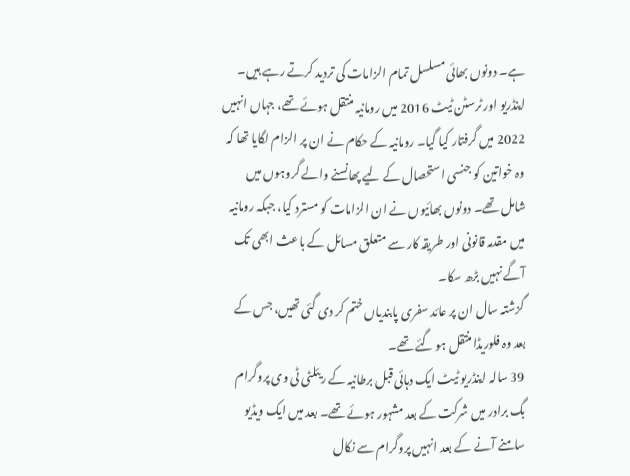ہے۔ دونوں بھائی مسلسل تمام الزامات کی تردید کرتے رہے ہیں۔
اینڈریو اور ٹرسٹن ٹیٹ 2016 میں رومانیہ منتقل ہوئے تھے، جہاں انہیں 2022 میں گرفتار کیا گیا۔ رومانیہ کے حکام نے ان پر الزام لگایا تھا کہ وہ خواتین کو جنسی استحصال کے لیے پھانسنے والے گروہوں میں شامل تھے۔ دونوں بھائیوں نے ان الزامات کو مسترد کیا، جبکہ رومانیہ میں مقدمہ قانونی اور طریقہ کار سے متعلق مسائل کے باعث ابھی تک آگے نہیں بڑھ سکا۔
گزشتہ سال ان پر عائد سفری پابندیاں ختم کر دی گئی تھیں، جس کے بعد وہ فلوریڈا منتقل ہو گئے تھے۔
39 سالہ اینڈریو ٹیٹ ایک دہائی قبل برطانیہ کے ریئلٹی ٹی وی پروگرام بگ برادر میں شرکت کے بعد مشہور ہوئے تھے۔ بعد میں ایک ویڈیو سامنے آنے کے بعد انہیں پروگرام سے نکال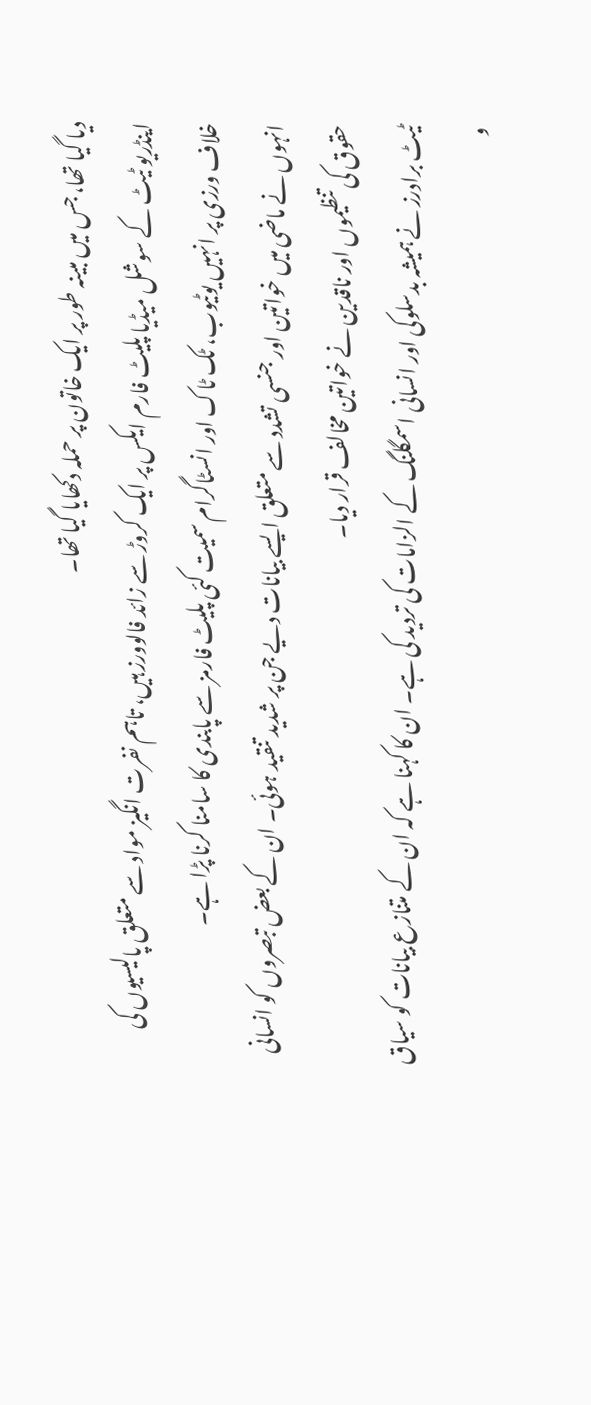دیا گیا تھا، جس میں مبینہ طور پر ایک خاتون پر حملہ دکھایا گیا تھا۔
اینڈریو ٹیٹ کے سوشل میڈیا پلیٹ فارم ایکس پر ایک کروڑ سے زائد فالوورز ہیں، تاہم نفرت انگیز مواد سے متعلق پالیسیوں کی خلاف ورزی پر انہیں یوٹیوب، ٹک ٹاک اور انسٹاگرام سمیت کئی پلیٹ فارمز سے پابندی کا سامنا کرنا پڑا ہے۔
انہوں نے ماضی میں خواتین اور جنسی تشدد سے متعلق ایسے بیانات دیے جن پر شدید تنقید ہوئی۔ ان کے بعض تبصروں کو انسانی حقوق کی تنظیموں اور ناقدین نے خواتین مخالف قرار دیا۔
ٹیٹ برادرز نے ہمیشہ بدسلوکی اور انسانی اسمگلنگ کے الزامات کی تردید کی ہے۔ ان کا کہنا ہے کہ ان کے متنازع بیانات کو سیاق و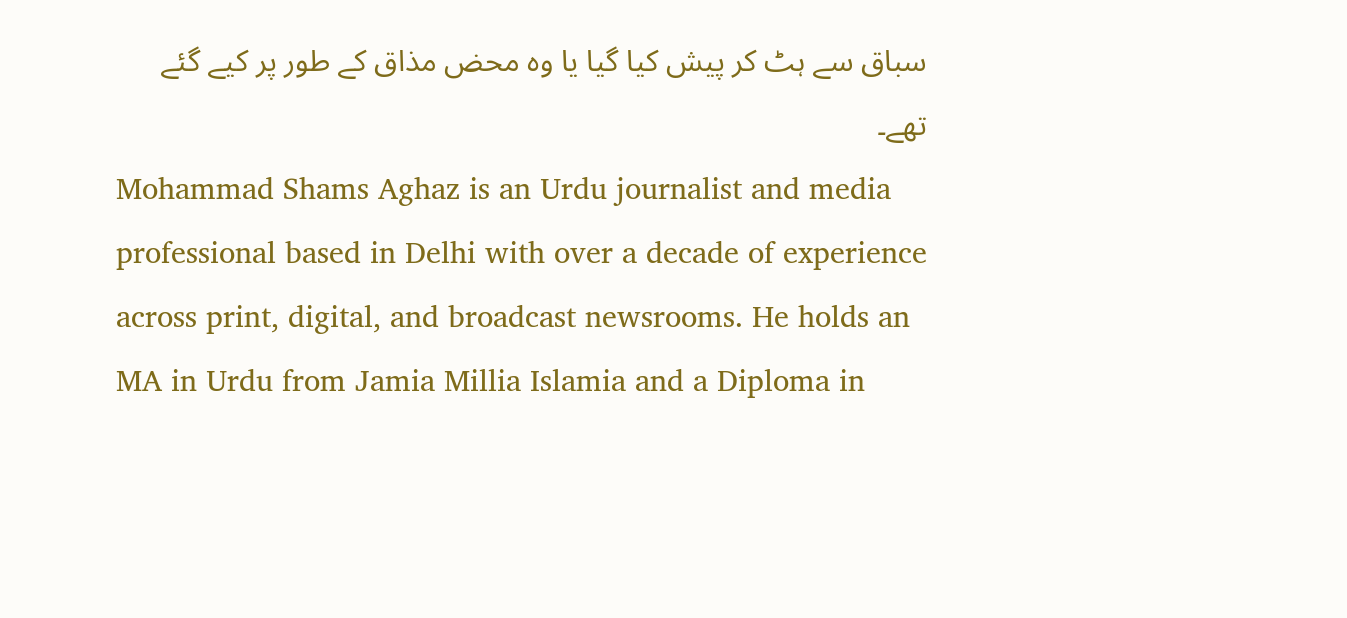سباق سے ہٹ کر پیش کیا گیا یا وہ محض مذاق کے طور پر کیے گئے تھے۔
Mohammad Shams Aghaz is an Urdu journalist and media professional based in Delhi with over a decade of experience across print, digital, and broadcast newsrooms. He holds an MA in Urdu from Jamia Millia Islamia and a Diploma in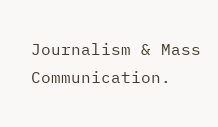Journalism & Mass Communication.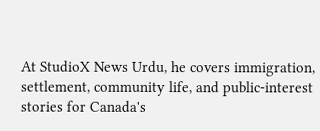At StudioX News Urdu, he covers immigration, settlement, community life, and public-interest stories for Canada's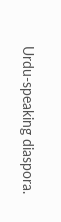Urdu-speaking diaspora.